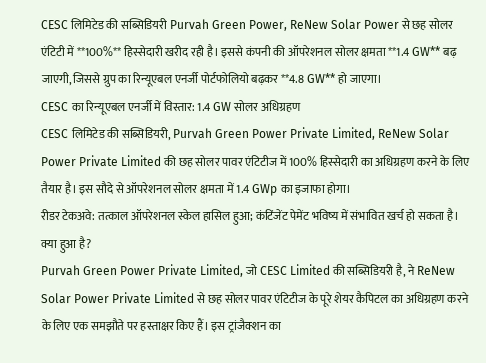CESC लिमिटेड की सब्सिडियरी Purvah Green Power, ReNew Solar Power से छह सोलर एंटिटी में **100%** हिस्सेदारी खरीद रही है। इससे कंपनी की ऑपरेशनल सोलर क्षमता **1.4 GW** बढ़ जाएगी, जिससे ग्रुप का रिन्यूएबल एनर्जी पोर्टफोलियो बढ़कर **4.8 GW** हो जाएगा।
CESC का रिन्यूएबल एनर्जी में विस्तार: 1.4 GW सोलर अधिग्रहण
CESC लिमिटेड की सब्सिडियरी, Purvah Green Power Private Limited, ReNew Solar Power Private Limited की छह सोलर पावर एंटिटीज में 100% हिस्सेदारी का अधिग्रहण करने के लिए तैयार है। इस सौदे से ऑपरेशनल सोलर क्षमता में 1.4 GWp का इजाफा होगा।
रीडर टेकअवे: तत्काल ऑपरेशनल स्केल हासिल हुआ; कंटिंजेंट पेमेंट भविष्य में संभावित खर्च हो सकता है।
क्या हुआ है?
Purvah Green Power Private Limited, जो CESC Limited की सब्सिडियरी है, ने ReNew Solar Power Private Limited से छह सोलर पावर एंटिटीज के पूरे शेयर कैपिटल का अधिग्रहण करने के लिए एक समझौते पर हस्ताक्षर किए हैं। इस ट्रांजैक्शन का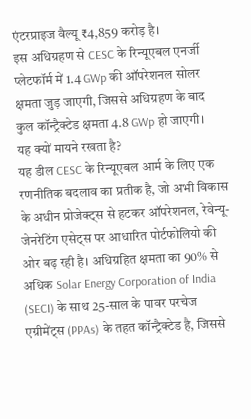एंटरप्राइज वैल्यू ₹4,859 करोड़ है।
इस अधिग्रहण से CESC के रिन्यूएबल एनर्जी प्लेटफॉर्म में 1.4 GWp की ऑपरेशनल सोलर क्षमता जुड़ जाएगी, जिससे अधिग्रहण के बाद कुल कॉन्ट्रैक्टेड क्षमता 4.8 GWp हो जाएगी।
यह क्यों मायने रखता है?
यह डील CESC के रिन्यूएबल आर्म के लिए एक रणनीतिक बदलाव का प्रतीक है, जो अभी विकास के अधीन प्रोजेक्ट्स से हटकर ऑपरेशनल, रेवेन्यू-जेनरेटिंग एसेट्स पर आधारित पोर्टफोलियो की ओर बढ़ रही है। अधिग्रहित क्षमता का 90% से अधिक Solar Energy Corporation of India (SECI) के साथ 25-साल के पावर परचेज एग्रीमेंट्स (PPAs) के तहत कॉन्ट्रैक्टेड है, जिससे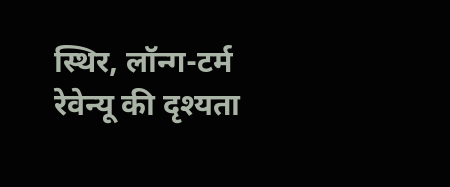स्थिर, लॉन्ग-टर्म रेवेन्यू की दृश्यता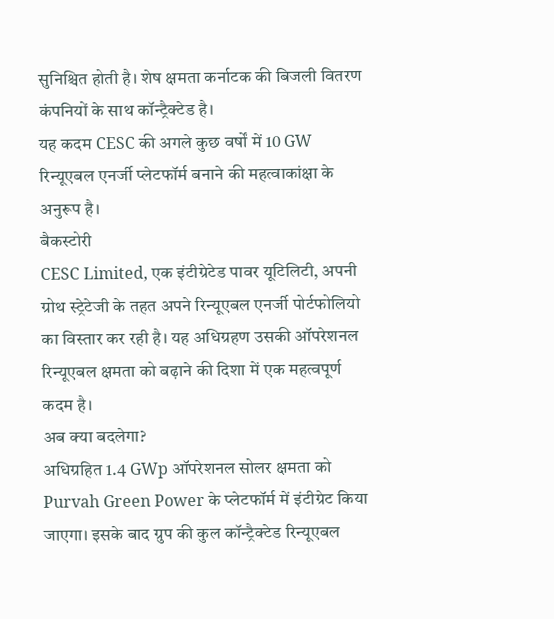सुनिश्चित होती है। शेष क्षमता कर्नाटक की बिजली वितरण कंपनियों के साथ कॉन्ट्रैक्टेड है।
यह कदम CESC की अगले कुछ वर्षों में 10 GW रिन्यूएबल एनर्जी प्लेटफॉर्म बनाने की महत्वाकांक्षा के अनुरूप है।
बैकस्टोरी
CESC Limited, एक इंटीग्रेटेड पावर यूटिलिटी, अपनी ग्रोथ स्ट्रेटेजी के तहत अपने रिन्यूएबल एनर्जी पोर्टफोलियो का विस्तार कर रही है। यह अधिग्रहण उसकी ऑपरेशनल रिन्यूएबल क्षमता को बढ़ाने की दिशा में एक महत्वपूर्ण कदम है।
अब क्या बदलेगा?
अधिग्रहित 1.4 GWp ऑपरेशनल सोलर क्षमता को Purvah Green Power के प्लेटफॉर्म में इंटीग्रेट किया जाएगा। इसके बाद ग्रुप की कुल कॉन्ट्रैक्टेड रिन्यूएबल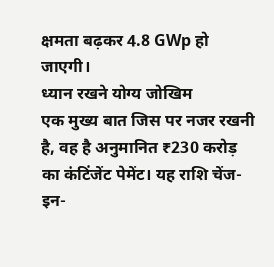क्षमता बढ़कर 4.8 GWp हो जाएगी।
ध्यान रखने योग्य जोखिम
एक मुख्य बात जिस पर नजर रखनी है, वह है अनुमानित ₹230 करोड़ का कंटिंजेंट पेमेंट। यह राशि चेंज-इन-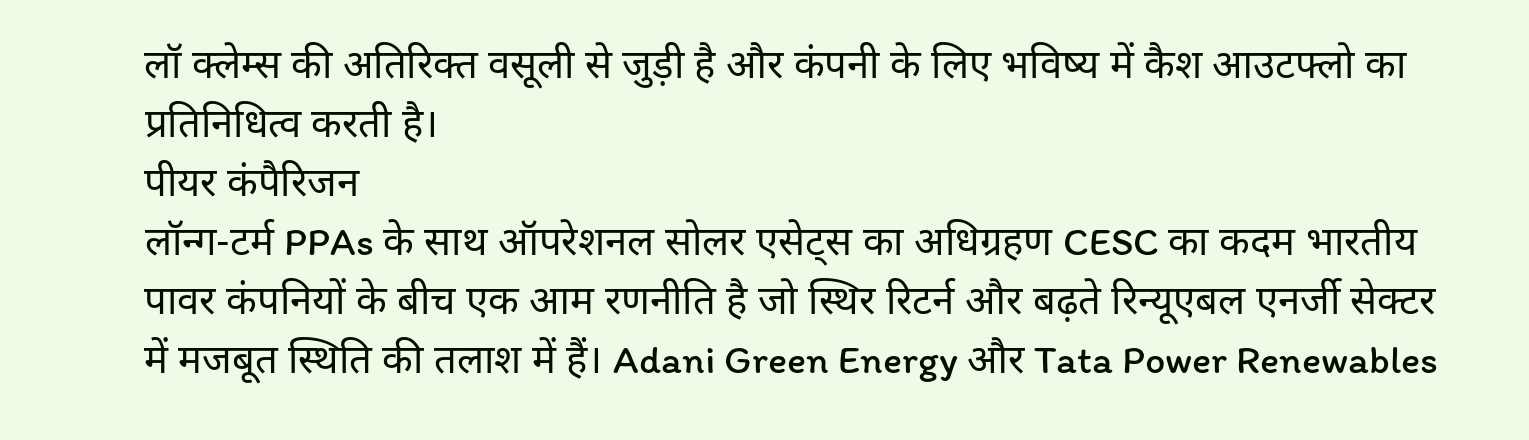लॉ क्लेम्स की अतिरिक्त वसूली से जुड़ी है और कंपनी के लिए भविष्य में कैश आउटफ्लो का प्रतिनिधित्व करती है।
पीयर कंपैरिजन
लॉन्ग-टर्म PPAs के साथ ऑपरेशनल सोलर एसेट्स का अधिग्रहण CESC का कदम भारतीय पावर कंपनियों के बीच एक आम रणनीति है जो स्थिर रिटर्न और बढ़ते रिन्यूएबल एनर्जी सेक्टर में मजबूत स्थिति की तलाश में हैं। Adani Green Energy और Tata Power Renewables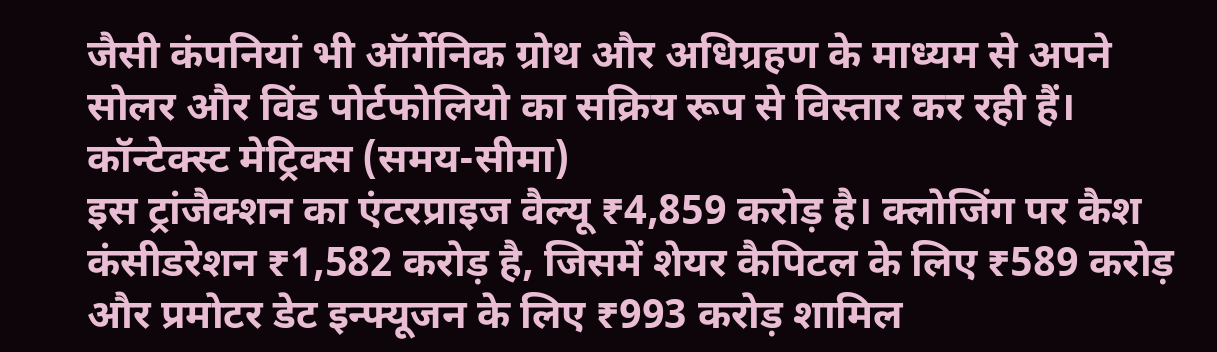जैसी कंपनियां भी ऑर्गेनिक ग्रोथ और अधिग्रहण के माध्यम से अपने सोलर और विंड पोर्टफोलियो का सक्रिय रूप से विस्तार कर रही हैं।
कॉन्टेक्स्ट मेट्रिक्स (समय-सीमा)
इस ट्रांजैक्शन का एंटरप्राइज वैल्यू ₹4,859 करोड़ है। क्लोजिंग पर कैश कंसीडरेशन ₹1,582 करोड़ है, जिसमें शेयर कैपिटल के लिए ₹589 करोड़ और प्रमोटर डेट इन्फ्यूजन के लिए ₹993 करोड़ शामिल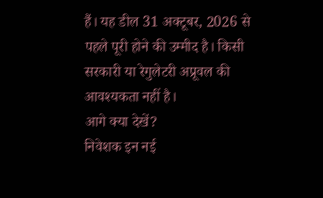हैं। यह डील 31 अक्टूबर, 2026 से पहले पूरी होने की उम्मीद है। किसी सरकारी या रेगुलेटरी अप्रूवल की आवश्यकता नहीं है।
आगे क्या देखें?
निवेशक इन नई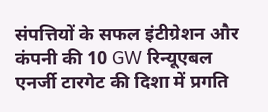संपत्तियों के सफल इंटीग्रेशन और कंपनी की 10 GW रिन्यूएबल एनर्जी टारगेट की दिशा में प्रगति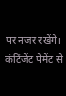पर नजर रखेंगे। कंटिंजेंट पेमेंट से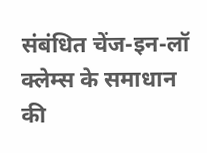संबंधित चेंज-इन-लॉ क्लेम्स के समाधान की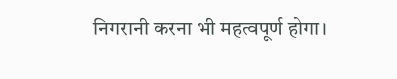निगरानी करना भी महत्वपूर्ण होगा।